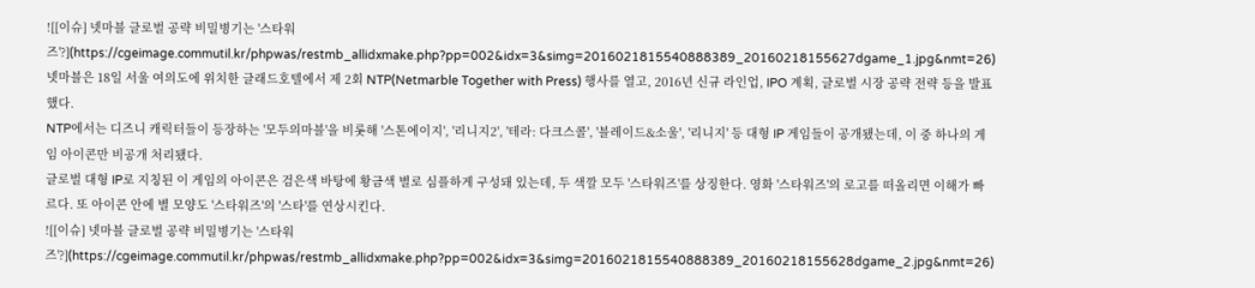![[이슈] 넷마블 글로벌 공략 비밀병기는 '스타워즈'?](https://cgeimage.commutil.kr/phpwas/restmb_allidxmake.php?pp=002&idx=3&simg=2016021815540888389_20160218155627dgame_1.jpg&nmt=26)
넷마블은 18일 서울 여의도에 위치한 글래드호텔에서 제 2회 NTP(Netmarble Together with Press) 행사를 열고, 2016년 신규 라인업, IPO 계획, 글로벌 시장 공략 전략 등을 발표했다.
NTP에서는 디즈니 캐릭터들이 등장하는 '모두의마블'을 비롯해 '스톤에이지', '리니지2', '테라: 다크스콜', '블레이드&소울', '리니지' 등 대형 IP 게임들이 공개됐는데, 이 중 하나의 게임 아이콘만 비공개 처리됐다.
글로벌 대형 IP로 지칭된 이 게임의 아이콘은 검은색 바탕에 황금색 별로 심플하게 구성돼 있는데, 두 색깔 모두 '스타워즈'를 상징한다. 영화 '스타워즈'의 로고를 떠올리면 이해가 빠르다. 또 아이콘 안에 별 모양도 '스타워즈'의 '스타'를 연상시킨다.
![[이슈] 넷마블 글로벌 공략 비밀병기는 '스타워즈'?](https://cgeimage.commutil.kr/phpwas/restmb_allidxmake.php?pp=002&idx=3&simg=2016021815540888389_20160218155628dgame_2.jpg&nmt=26)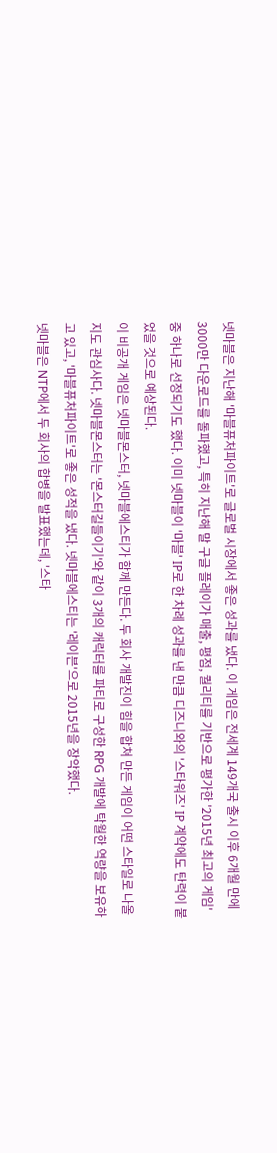넷마블은 지난해 '마블퓨처파이트'로 글로벌 시장에서 좋은 성과를 냈다. 이 게임은 전세계 149개국 출시 이후 6개월 만에 3000만 다운로드를 돌파했고, 특히 지난해 말 구글 플레이가 매출, 평점, 퀄리티를 기반으로 평가한 '2015년 최고의 게임' 중 하나로 선정되기도 했다. 이미 넷마블이 '마블' IP로 한 차례 성과를 낸 만큼 디즈니와의 '스타워즈' IP 계약에도 탄력이 붙었을 것으로 예상된다.
이 비공개 게임은 넷마블몬스터, 넷마블에스티가 함께 만든다. 두 회사 개발진이 힘을 합쳐 만든 게임이 어떤 스타일로 나올지도 관심사다. 넷마블몬스터는 '몬스터길들이기'와 같이 3개의 캐릭터를 파티로 구성한 RPG 개발에 탁월한 역량을 보유하고 있고, '마블퓨처파이트'로 좋은 성적을 냈다. 넷마블에스티는 '레이븐'으로 2015년을 장악했다.
넷마블은 NTP에서 두 회사의 합병을 발표했는데, '스타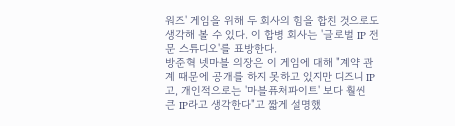워즈' 게임을 위해 두 회사의 힘을 합친 것으로도 생각해 볼 수 있다. 이 합병 회사는 '글로벌 IP 전문 스튜디오'를 표방한다.
방준혁 넷마블 의장은 이 게임에 대해 "계약 관계 때문에 공개를 하지 못하고 있지만 디즈니 IP고, 개인적으로는 '마블퓨처파이트' 보다 훨씬 큰 IP라고 생각한다"고 짧게 설명했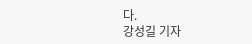다.
강성길 기자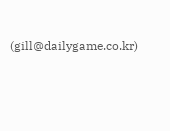(gill@dailygame.co.kr)